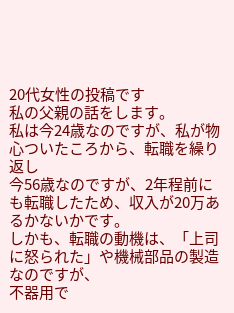20代女性の投稿です
私の父親の話をします。
私は今24歳なのですが、私が物心ついたころから、転職を繰り返し
今56歳なのですが、2年程前にも転職したため、収入が20万あるかないかです。
しかも、転職の動機は、「上司に怒られた」や機械部品の製造なのですが、
不器用で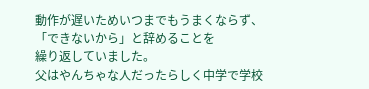動作が遅いためいつまでもうまくならず、「できないから」と辞めることを
繰り返していました。
父はやんちゃな人だったらしく中学で学校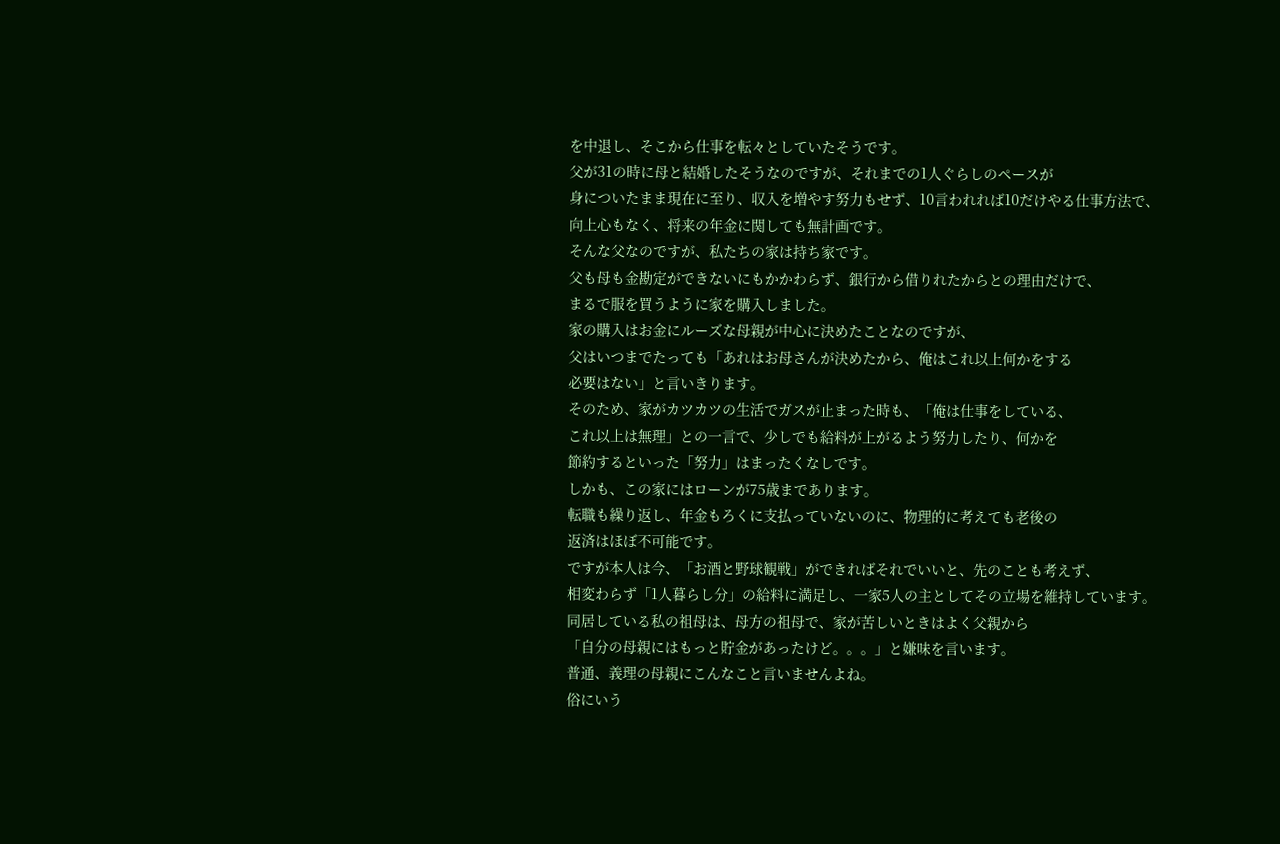を中退し、そこから仕事を転々としていたそうです。
父が31の時に母と結婚したそうなのですが、それまでの1人ぐらしのペースが
身についたまま現在に至り、収入を増やす努力もせず、10言われれば10だけやる仕事方法で、
向上心もなく、将来の年金に関しても無計画です。
そんな父なのですが、私たちの家は持ち家です。
父も母も金勘定ができないにもかかわらず、銀行から借りれたからとの理由だけで、
まるで服を買うように家を購入しました。
家の購入はお金にルーズな母親が中心に決めたことなのですが、
父はいつまでたっても「あれはお母さんが決めたから、俺はこれ以上何かをする
必要はない」と言いきります。
そのため、家がカツカツの生活でガスが止まった時も、「俺は仕事をしている、
これ以上は無理」との一言で、少しでも給料が上がるよう努力したり、何かを
節約するといった「努力」はまったくなしです。
しかも、この家にはローンが75歳まであります。
転職も繰り返し、年金もろくに支払っていないのに、物理的に考えても老後の
返済はほぼ不可能です。
ですが本人は今、「お酒と野球観戦」ができればそれでいいと、先のことも考えず、
相変わらず「1人暮らし分」の給料に満足し、一家5人の主としてその立場を維持しています。
同居している私の祖母は、母方の祖母で、家が苦しいときはよく父親から
「自分の母親にはもっと貯金があったけど。。。」と嫌味を言います。
普通、義理の母親にこんなこと言いませんよね。
俗にいう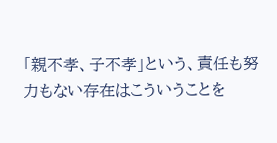「親不孝、子不孝」という、責任も努力もない存在はこういうことを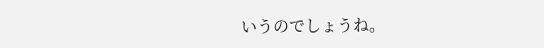いうのでしょうね。